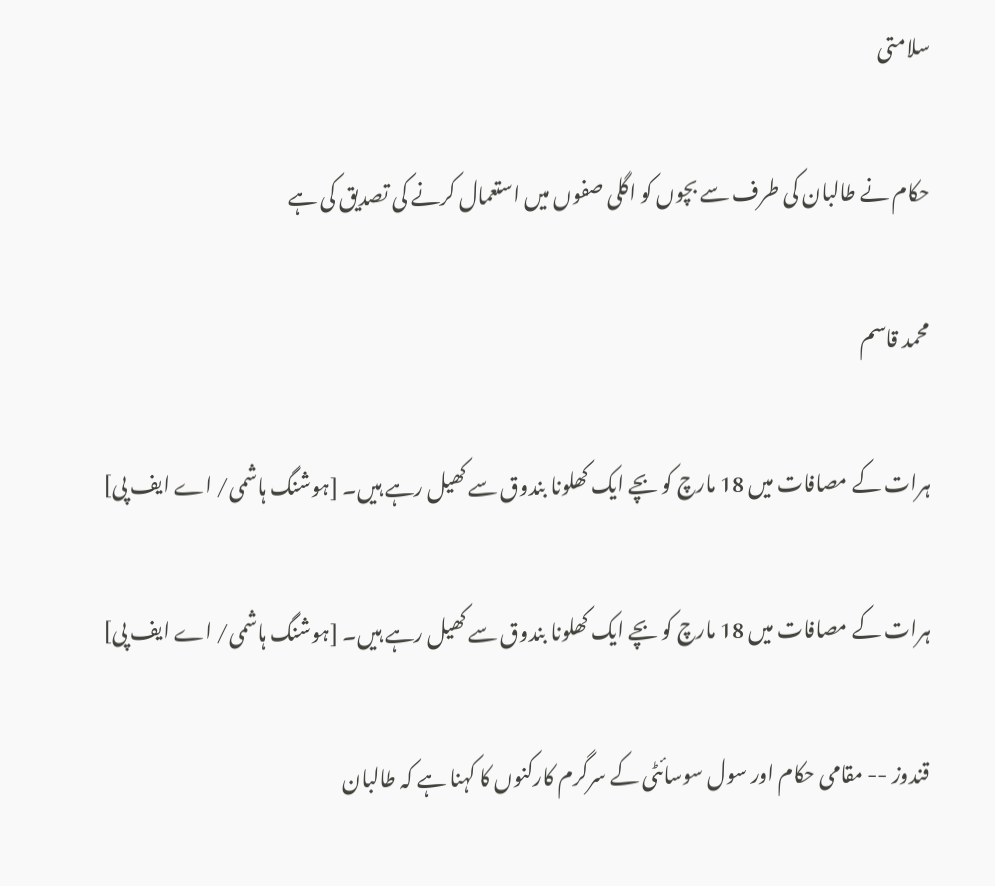سلامتی

حکام نے طالبان کی طرف سے بچوں کو اگلی صفوں میں استعمال کرنے کی تصدیق کی ہے

محمد قاسم

ہرات کے مصافات میں 18 مارچ کو بچے ایک کھلونا بندوق سے کھیل رہے ہیں۔ [ہوشنگ ہاشمی/ اے ایف پی]

ہرات کے مصافات میں 18 مارچ کو بچے ایک کھلونا بندوق سے کھیل رہے ہیں۔ [ہوشنگ ہاشمی/ اے ایف پی]

قندوز -- مقامی حکام اور سول سوسائٹی کے سرگرم کارکنوں کا کہنا ہے کہ طالبان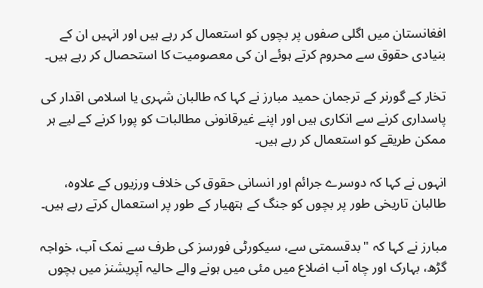افغانستان میں اگلی صفوں پر بچوں کو استعمال کر رہے ہیں اور انہیں ان کے بنیادی حقوق سے محروم کرتے ہوئے ان کی معصومیت کا استحصال کر رہے ہیں۔

تخار کے گورنر کے ترجمان حمید مبارز نے کہا کہ طالبان شہری یا اسلامی اقدار کی پاسداری کرنے سے انکاری ہیں اور اپنے غیرقانونی مطالبات کو پورا کرنے کے لیے ہر ممکن طریقے کو استعمال کر رہے ہیں۔

انہوں نے کہا کہ دوسرے جرائم اور انسانی حقوق کی خلاف ورزیوں کے علاوہ، طالبان تاریخی طور پر بچوں کو جنگ کے ہتھیار کے طور پر استعمال کرتے رہے ہیں۔

مبارز نے کہا کہ "بدقسمتی سے، سیکورٹی فورسز کی طرف سے نمک آب، خواجہ گڑھ، بہارک اور چاہ آب اضلاع میں مئی میں ہونے والے حالیہ آپریشنز میں بچوں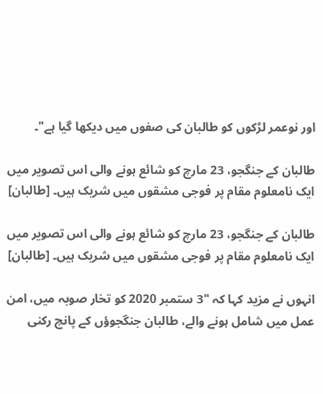اور نوعمر لڑکوں کو طالبان کی صفوں میں دیکھا گیا ہے"۔

طالبان کے جنگجو، 23 مارچ کو شائع ہونے والی اس تصویر میں ایک نامعلوم مقام پر فوجی مشقوں میں شریک ہیں۔ [طالبان]

طالبان کے جنگجو، 23 مارچ کو شائع ہونے والی اس تصویر میں ایک نامعلوم مقام پر فوجی مشقوں میں شریک ہیں۔ [طالبان]

انہوں نے مزید کہا کہ "3 ستمبر 2020 کو تخار صوبہ میں، امن عمل میں شامل ہونے والے، طالبان جنگجوؤں کے پانچ رکنی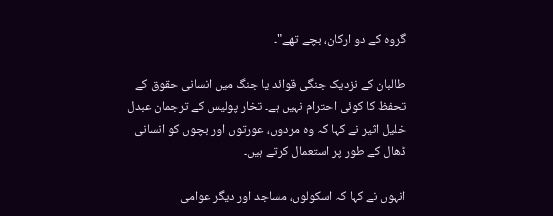گروہ کے دو ارکان، بچے تھے"۔

طالبان کے نزدیک جنگی قوائد یا جنگ میں انسانی حقوق کے تحفظ کا کوئی احترام نہیں ہے۔ تخار پولیس کے ترجمان عبدل خلیل اثیر نے کہا کہ وہ مردوں، عورتوں اور بچوں کو انسانی ڈھال کے طور پر استعمال کرتے ہیں۔

انہوں نے کہا کہ اسکولوں، مساجد اور دیگر عوامی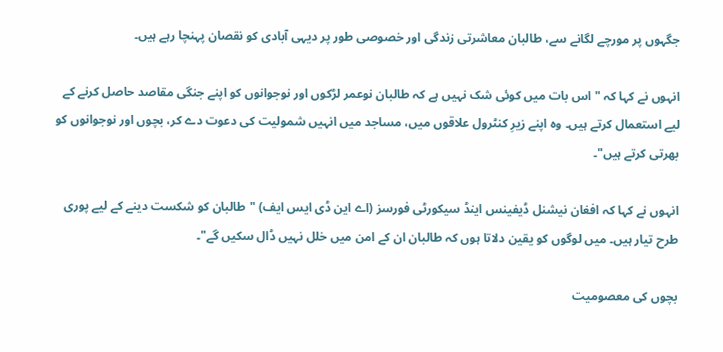جگہوں پر مورچے لگانے سے، طالبان معاشرتی زندگی اور خصوصی طور پر دیہی آبادی کو نقصان پہنچا رہے ہیں۔

انہوں نے کہا کہ "اس بات میں کوئی شک نہیں ہے کہ طالبان نوعمر لڑکوں اور نوجوانوں کو اپنے جنگی مقاصد حاصل کرنے کے لیے استعمال کرتے ہیں۔ وہ اپنے زیرِ کنٹرول علاقوں میں، مساجد میں انہیں شمولیت کی دعوت دے کر، بچوں اور نوجوانوں کو بھرتی کرتے ہیں"۔

انہوں نے کہا کہ افغان نیشنل ڈیفینس اینڈ سیکورٹی فورسز (اے این ڈی ایس ایف) "طالبان کو شکست دینے کے لیے پوری طرح تیار ہیں۔ میں لوگوں کو یقین دلاتا ہوں کہ طالبان ان کے امن میں خلل نہیں ڈال سکیں گے"۔

بچوں کی معصومیت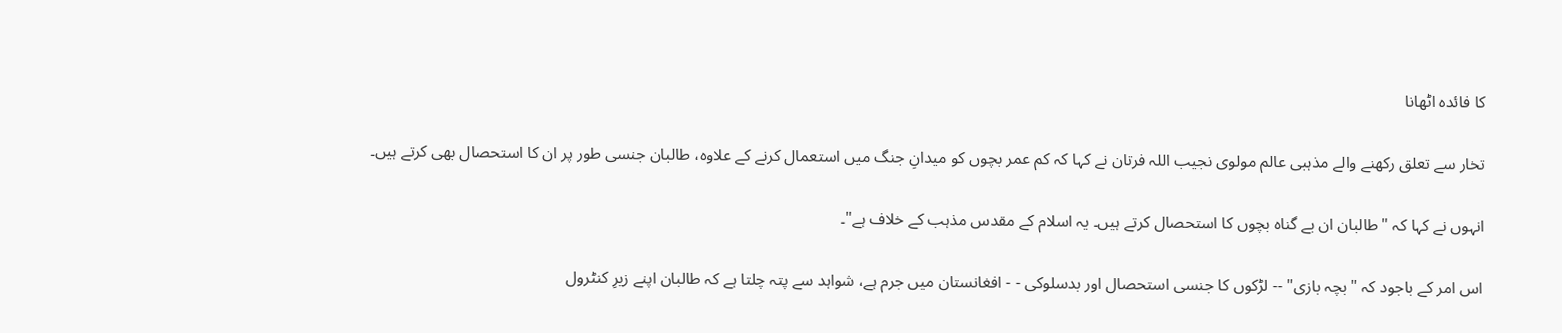کا فائدہ اٹھانا

تخار سے تعلق رکھنے والے مذہبی عالم مولوی نجیب اللہ فرتان نے کہا کہ کم عمر بچوں کو میدانِ جنگ میں استعمال کرنے کے علاوہ، طالبان جنسی طور پر ان کا استحصال بھی کرتے ہیں۔

انہوں نے کہا کہ "طالبان ان بے گناہ بچوں کا استحصال کرتے ہیں۔ یہ اسلام کے مقدس مذہب کے خلاف ہے"۔

اس امر کے باجود کہ "بچہ بازی" -- لڑکوں کا جنسی استحصال اور بدسلوکی - - افغانستان میں جرم ہے، شواہد سے پتہ چلتا ہے کہ طالبان اپنے زیرِ کنٹرول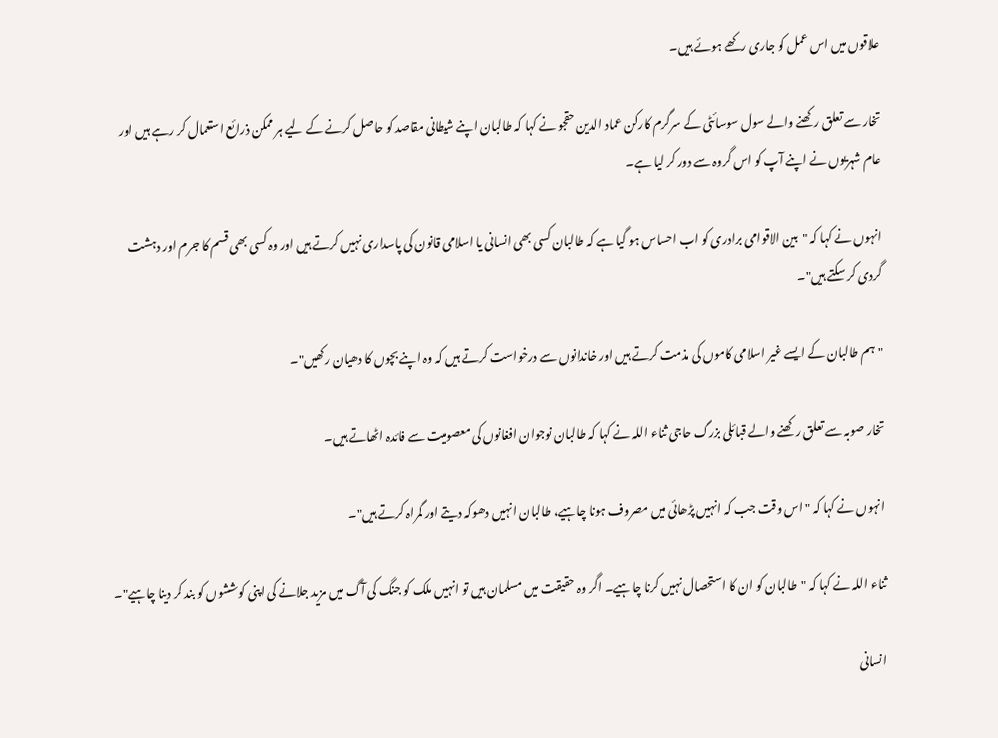علاقوں میں اس عمل کو جاری رکھے ہوئے ہیں۔

تخار سے تعلق رکھنے والے سول سوسائٹی کے سرگرم کارکن عماد الدین حقجو نے کہا کہ طالبان اپنے شیطانی مقاصد کو حاصل کرنے کے لیے ہر ممکن ذرائع استعمال کر رہے ہیں اور عام شہریوں نے اپنے آپ کو اس گروہ سے دور کر لیا ہے۔

انہوں نے کہا کہ "بین الاقوامی برادری کو اب احساس ہو گیا ہے کہ طالبان کسی بھی انسانی یا اسلامی قانون کی پاسداری نہیں کرتے ہیں اور وہ کسی بھی قسم کا جرم اور دہشت گردی کر سکتے ہیں"۔

"ہم طالبان کے ایسے غیر اسلامی کاموں کی مذمت کرتے ہیں اور خاندانوں سے درخواست کرتے ہیں کہ وہ اپنے بچوں کا دھیان رکھیں"۔

تخار صوبہ سے تعلق رکھنے والے قبائلی بزرگ حاجی ثناء اللہ نے کہا کہ طالبان نوجوان افغانوں کی معصومیت سے فائدہ اٹھاتے ہیں۔

انہوں نے کہا کہ "اس وقت جب کہ انہیں پڑھائی میں مصروف ہونا چاہیے، طالبان انہیں دھوکہ دیتے اور گمراہ کرتے ہیں"۔

ثناء اللہ نے کہا کہ "طالبان کو ان کا استحصال نہیں کرنا چاہیے۔ اگر وہ حقیقت میں مسلمان ہیں تو انہیں ملک کو جنگ کی آگ میں مزید جلانے کی اپنی کوششوں کو بند کر دینا چاہیے"۔

انسانی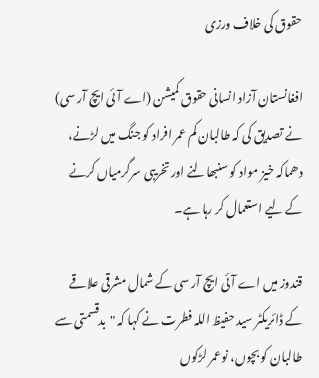حقوق کی خلاف ورزی

افغانستان آزاد انسانی حقوق کمیشن (اے آئی ایچ آر سی) نے تصدیق کی کہ طالبان کم عمر افراد کو جنگ میں لڑنے، دھماکہ خیز مواد کو سنبھالنے اور تخریبی سرگرمیاں کرنے کے لیے استعمال کر رہا ہے۔

قندوز میں اے آئی ایچ آر سی کے شمال مشرقی علاقے کے ڈائریکٹر سید حفیظ اللہ فطرت نے کہا کہ "بدقسمتی سے طالبان کو بچوں، نوعمر لڑکوں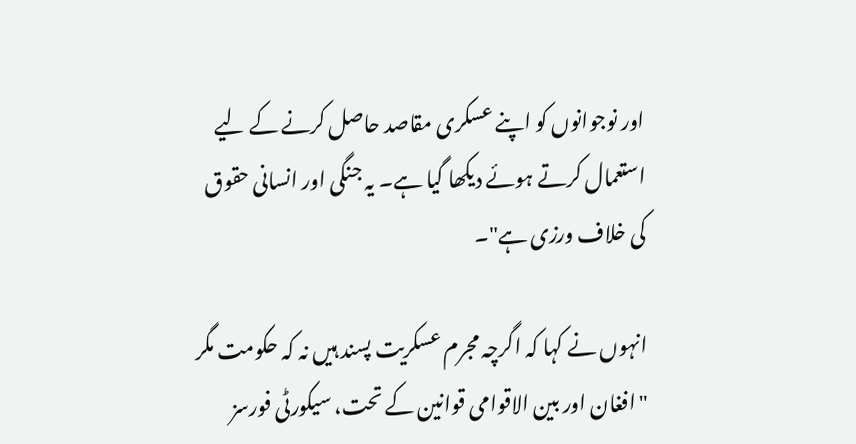اور نوجوانوں کو اپنے عسکری مقاصد حاصل کرنے کے لیے استعمال کرتے ہوئے دیکھا گیا ہے۔ یہ جنگی اور انسانی حقوق کی خلاف ورزی ہے"۔

انہوں نے کہا کہ اگرچہ مجرم عسکریت پسند ہیں نہ کہ حکومت مگر "افغان اور بین الاقوامی قوانین کے تحت، سیکورٹی فورسز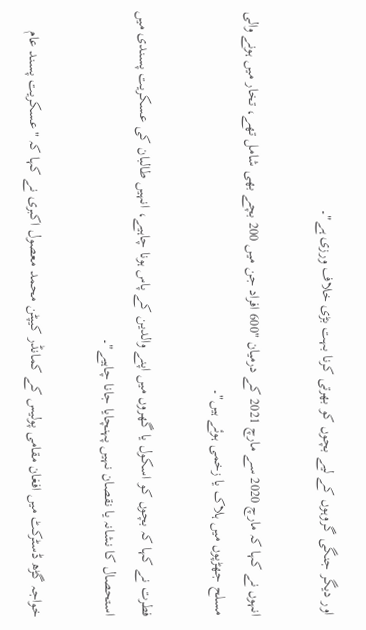اور دیگر جنگی گروہوں کے لیے بچوں کو بھرتی کرنا بہت بڑی خلاف ورزی ہے"۔

انہوں نے کہا کہ مارچ 2020 سے مارچ 2021 کے درمیان "600 افراد جن میں 200 بچے بھی شامل تھے، تخار میں ہونے والی مسلح جھڑپوں میں ہلاک یا زخمی ہوئے ہیں"۔

فطرت نے کہا کہ بچوں کو اسکول یا گھروں میں اپنے والدین کے پاس ہونا چاہیے، انہیں طالبان کی عسکریت پسندی میں استحصال کا نشانہ یا نقصان نہیں پہنچایا جانا چاہیے"۔

خواجہ گڑھ ڈسٹرکٹ میں افغان مقامی پولیس کے کمانڈر کیپٹن محمد معصول اکبری نے کہا کہ "عسکریت پسند عام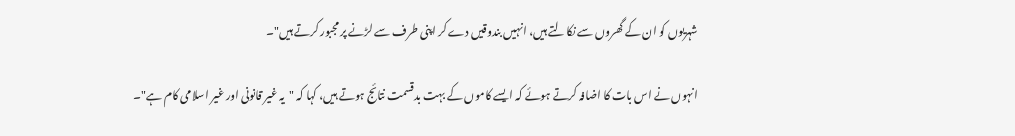شہریوں کو ان کے گھروں سے نکالتے ہیں، انہیں بندوقیں دے کر اپنی طرف سے لڑنے پر مجبور کرتے ہیں"۔

انہوں نے اس بات کا اضافہ کرتے ہوئے کہ ایسے کاموں کے بہت بدقسمت نتائج ہوتے ہیں، کہا کہ "یہ غیر قانونی اور غیر اسلامی کام ہے"۔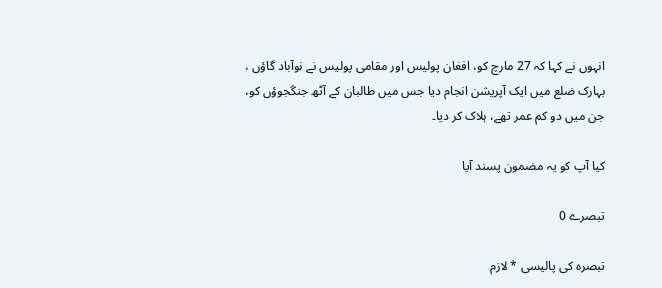انہوں نے کہا کہ 27 مارچ کو، افغان پولیس اور مقامی پولیس نے نوآباد گاؤں ، بہارک ضلع میں ایک آپریشن انجام دیا جس میں طالبان کے آٹھ جنگجوؤں کو، جن میں دو کم عمر تھے، ہلاک کر دیا۔

کیا آپ کو یہ مضمون پسند آیا

تبصرے 0

تبصرہ کی پالیسی * لازم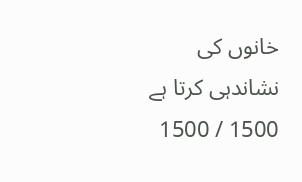خانوں کی نشاندہی کرتا ہے 1500 / 1500